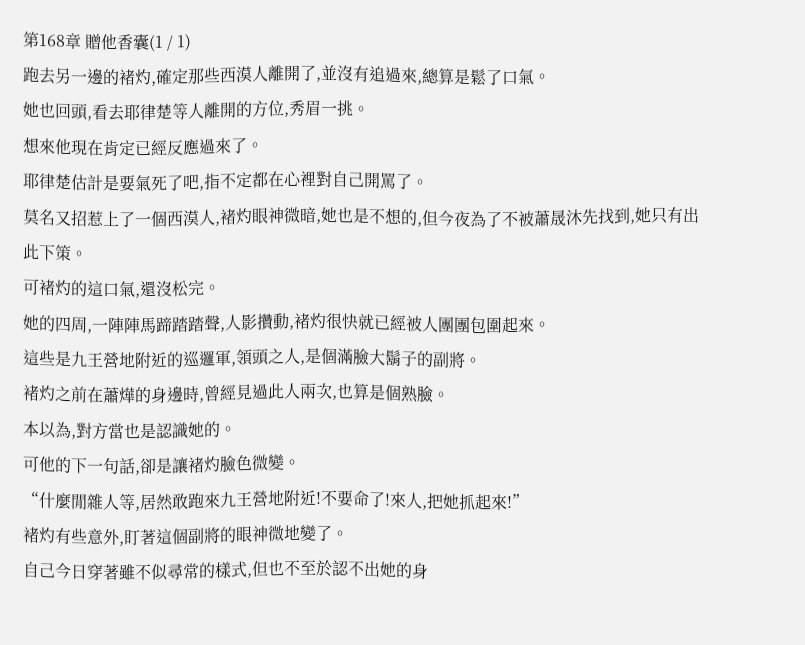第168章 贈他香囊(1 / 1)
跑去另一邊的褚灼,確定那些西漠人離開了,並沒有追過來,總算是鬆了口氣。
她也回頭,看去耶律楚等人離開的方位,秀眉一挑。
想來他現在肯定已經反應過來了。
耶律楚估計是要氣死了吧,指不定都在心裡對自己開罵了。
莫名又招惹上了一個西漠人,褚灼眼神微暗,她也是不想的,但今夜為了不被蕭晟沐先找到,她只有出此下策。
可褚灼的這口氣,還沒松完。
她的四周,一陣陣馬蹄踏踏聲,人影攢動,褚灼很快就已經被人團團包圍起來。
這些是九王營地附近的巡邏軍,領頭之人,是個滿臉大鬍子的副將。
褚灼之前在蕭燁的身邊時,曾經見過此人兩次,也算是個熟臉。
本以為,對方當也是認識她的。
可他的下一句話,卻是讓褚灼臉色微變。
“什麼閒雜人等,居然敢跑來九王營地附近!不要命了!來人,把她抓起來!”
褚灼有些意外,盯著這個副將的眼神微地變了。
自己今日穿著雖不似尋常的樣式,但也不至於認不出她的身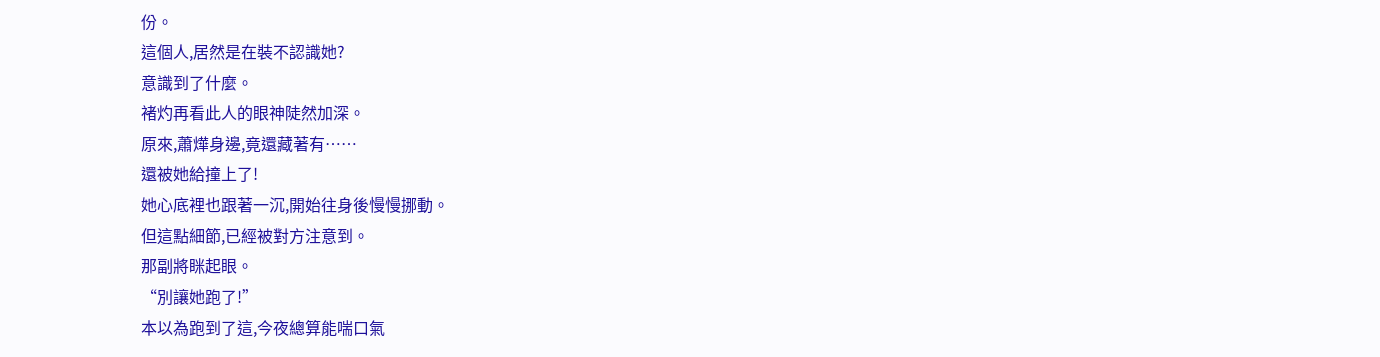份。
這個人,居然是在裝不認識她?
意識到了什麼。
褚灼再看此人的眼神陡然加深。
原來,蕭燁身邊,竟還藏著有……
還被她給撞上了!
她心底裡也跟著一沉,開始往身後慢慢挪動。
但這點細節,已經被對方注意到。
那副將眯起眼。
“別讓她跑了!”
本以為跑到了這,今夜總算能喘口氣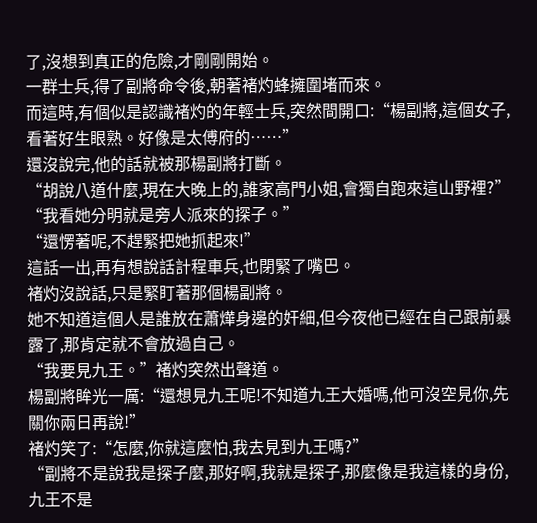了,沒想到真正的危險,才剛剛開始。
一群士兵,得了副將命令後,朝著褚灼蜂擁圍堵而來。
而這時,有個似是認識褚灼的年輕士兵,突然間開口:“楊副將,這個女子,看著好生眼熟。好像是太傅府的……”
還沒說完,他的話就被那楊副將打斷。
“胡說八道什麼,現在大晚上的,誰家高門小姐,會獨自跑來這山野裡?”
“我看她分明就是旁人派來的探子。”
“還愣著呢,不趕緊把她抓起來!”
這話一出,再有想說話計程車兵,也閉緊了嘴巴。
褚灼沒說話,只是緊盯著那個楊副將。
她不知道這個人是誰放在蕭燁身邊的奸細,但今夜他已經在自己跟前暴露了,那肯定就不會放過自己。
“我要見九王。”褚灼突然出聲道。
楊副將眸光一厲:“還想見九王呢!不知道九王大婚嗎,他可沒空見你,先關你兩日再說!”
褚灼笑了:“怎麼,你就這麼怕,我去見到九王嗎?”
“副將不是說我是探子麼,那好啊,我就是探子,那麼像是我這樣的身份,九王不是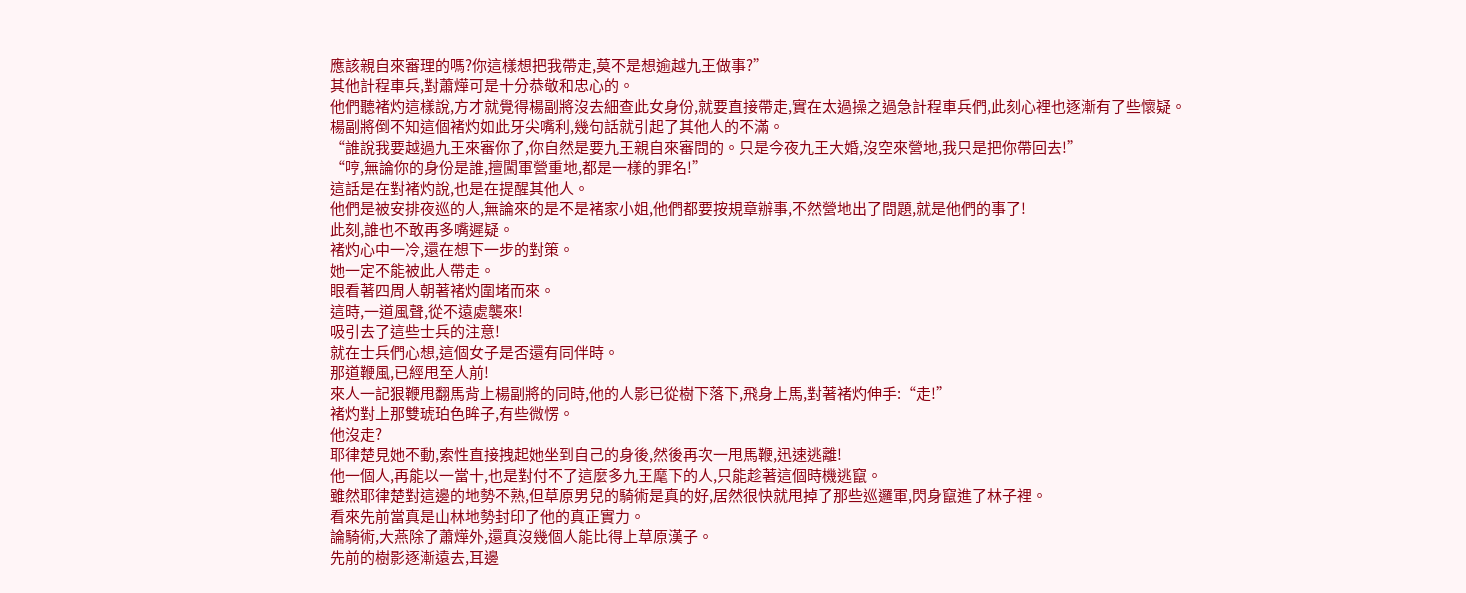應該親自來審理的嗎?你這樣想把我帶走,莫不是想逾越九王做事?”
其他計程車兵,對蕭燁可是十分恭敬和忠心的。
他們聽褚灼這樣說,方才就覺得楊副將沒去細查此女身份,就要直接帶走,實在太過操之過急計程車兵們,此刻心裡也逐漸有了些懷疑。
楊副將倒不知這個褚灼如此牙尖嘴利,幾句話就引起了其他人的不滿。
“誰說我要越過九王來審你了,你自然是要九王親自來審問的。只是今夜九王大婚,沒空來營地,我只是把你帶回去!”
“哼,無論你的身份是誰,擅闖軍營重地,都是一樣的罪名!”
這話是在對褚灼說,也是在提醒其他人。
他們是被安排夜巡的人,無論來的是不是褚家小姐,他們都要按規章辦事,不然營地出了問題,就是他們的事了!
此刻,誰也不敢再多嘴遲疑。
褚灼心中一冷,還在想下一步的對策。
她一定不能被此人帶走。
眼看著四周人朝著褚灼圍堵而來。
這時,一道風聲,從不遠處襲來!
吸引去了這些士兵的注意!
就在士兵們心想,這個女子是否還有同伴時。
那道鞭風,已經甩至人前!
來人一記狠鞭甩翻馬背上楊副將的同時,他的人影已從樹下落下,飛身上馬,對著褚灼伸手:“走!”
褚灼對上那雙琥珀色眸子,有些微愣。
他沒走?
耶律楚見她不動,索性直接拽起她坐到自己的身後,然後再次一甩馬鞭,迅速逃離!
他一個人,再能以一當十,也是對付不了這麼多九王麾下的人,只能趁著這個時機逃竄。
雖然耶律楚對這邊的地勢不熟,但草原男兒的騎術是真的好,居然很快就甩掉了那些巡邏軍,閃身竄進了林子裡。
看來先前當真是山林地勢封印了他的真正實力。
論騎術,大燕除了蕭燁外,還真沒幾個人能比得上草原漢子。
先前的樹影逐漸遠去,耳邊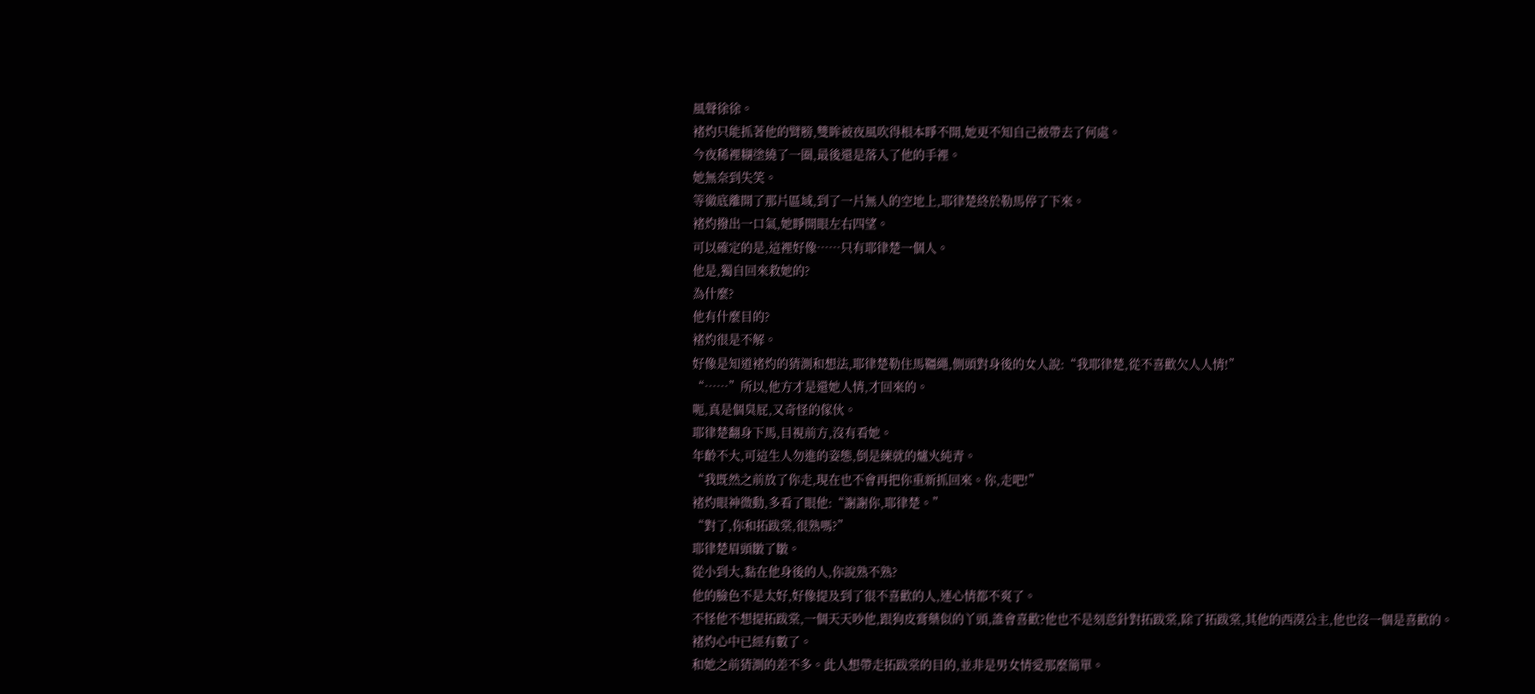風聲徐徐。
褚灼只能抓著他的臂膀,雙眸被夜風吹得根本睜不開,她更不知自己被帶去了何處。
今夜稀裡糊塗繞了一圈,最後還是落入了他的手裡。
她無奈到失笑。
等徹底離開了那片區域,到了一片無人的空地上,耶律楚終於勒馬停了下來。
褚灼撥出一口氣,她睜開眼左右四望。
可以確定的是,這裡好像……只有耶律楚一個人。
他是,獨自回來救她的?
為什麼?
他有什麼目的?
褚灼很是不解。
好像是知道褚灼的猜測和想法,耶律楚勒住馬韁繩,側頭對身後的女人說:“我耶律楚,從不喜歡欠人人情!”
“……”所以,他方才是還她人情,才回來的。
呃,真是個臭屁,又奇怪的傢伙。
耶律楚翻身下馬,目視前方,沒有看她。
年齡不大,可這生人勿進的姿態,倒是練就的爐火純青。
“我既然之前放了你走,現在也不會再把你重新抓回來。你,走吧!”
褚灼眼神微動,多看了眼他:“謝謝你,耶律楚。”
“對了,你和拓跋棠,很熟嗎?”
耶律楚眉頭皺了皺。
從小到大,黏在他身後的人,你說熟不熟?
他的臉色不是太好,好像提及到了很不喜歡的人,連心情都不爽了。
不怪他不想提拓跋棠,一個天天吵他,跟狗皮膏藥似的丫頭,誰會喜歡?他也不是刻意針對拓跋棠,除了拓跋棠,其他的西漠公主,他也沒一個是喜歡的。
褚灼心中已經有數了。
和她之前猜測的差不多。此人想帶走拓跋棠的目的,並非是男女情愛那麼簡單。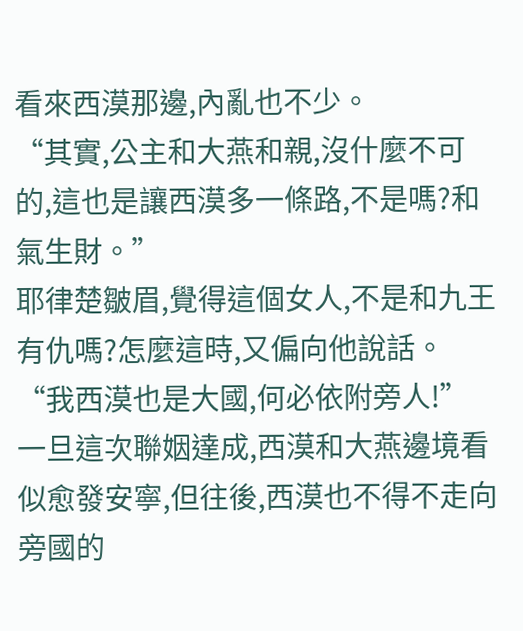看來西漠那邊,內亂也不少。
“其實,公主和大燕和親,沒什麼不可的,這也是讓西漠多一條路,不是嗎?和氣生財。”
耶律楚皺眉,覺得這個女人,不是和九王有仇嗎?怎麼這時,又偏向他說話。
“我西漠也是大國,何必依附旁人!”
一旦這次聯姻達成,西漠和大燕邊境看似愈發安寧,但往後,西漠也不得不走向旁國的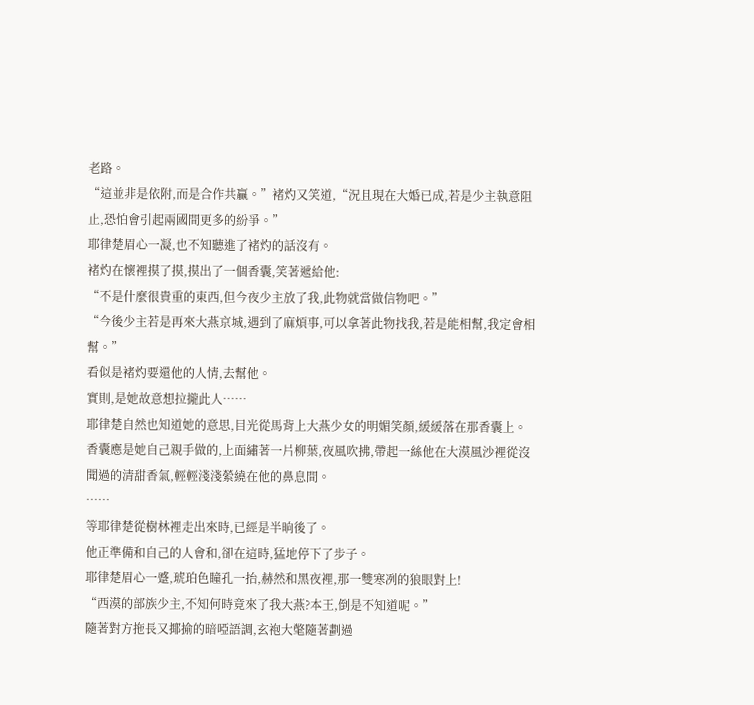老路。
“這並非是依附,而是合作共贏。”褚灼又笑道,“況且現在大婚已成,若是少主執意阻止,恐怕會引起兩國間更多的紛爭。”
耶律楚眉心一凝,也不知聽進了褚灼的話沒有。
褚灼在懷裡摸了摸,摸出了一個香囊,笑著遞給他:
“不是什麼很貴重的東西,但今夜少主放了我,此物就當做信物吧。”
“今後少主若是再來大燕京城,遇到了麻煩事,可以拿著此物找我,若是能相幫,我定會相幫。”
看似是褚灼要還他的人情,去幫他。
實則,是她故意想拉攏此人……
耶律楚自然也知道她的意思,目光從馬背上大燕少女的明媚笑顏,緩緩落在那香囊上。
香囊應是她自己親手做的,上面繡著一片柳葉,夜風吹拂,帶起一絲他在大漠風沙裡從沒聞過的清甜香氣,輕輕淺淺縈繞在他的鼻息間。
……
等耶律楚從樹林裡走出來時,已經是半晌後了。
他正準備和自己的人會和,卻在這時,猛地停下了步子。
耶律楚眉心一蹙,琥珀色瞳孔一抬,赫然和黑夜裡,那一雙寒冽的狼眼對上!
“西漠的部族少主,不知何時竟來了我大燕?本王,倒是不知道呢。”
隨著對方拖長又揶揄的暗啞語調,玄袍大氅隨著劃過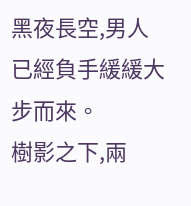黑夜長空,男人已經負手緩緩大步而來。
樹影之下,兩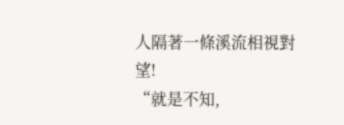人隔著一條溪流相視對望!
“就是不知,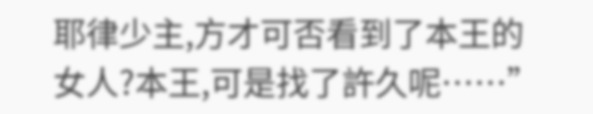耶律少主,方才可否看到了本王的女人?本王,可是找了許久呢……”